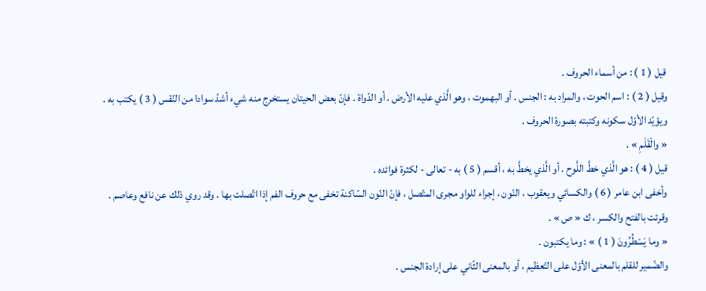قيل ( 1 ) : من أسماء الحروف .
وقيل ( 2 ) : اسم الحوت ، والمراد به : الجنس . أو البهموت ، وهو الَّذي عليه الأرض . أو الدّواة . فإنّ بعض الحيتان يستخرج منه شيء أشدّ سوادا من النّقس ( 3 ) يكتب به .
ويؤيّد الأوّل سكونه وكتبته بصورة الحروف .
« والْقَلَمِ » .
قيل ( 4 ) : هو الَّذي خطَّ اللَّوح . أو الَّذي يخطَّ به ، أقسم ( 5 ) به - تعالى - لكثرة فوائده .
وأخفى ابن عامر ( 6 ) والكسائي ويعقوب ، النّون ، إجراء للواو مجرى المتّصل ، فإنّ النّون السّاكنة تخفى مع حروف الفم إذا اتّصلت بها . وقد روي ذلك عن نافع وعاصم .
وقرئت بالفتح والكسر ، ك « ص » .
« وما يَسْطُرُونَ ( 1 ) » : وما يكتبون .
والضّمير للقلم بالمعنى الأوّل على التّعظيم ، أو بالمعنى الثّاني على إرادة الجنس .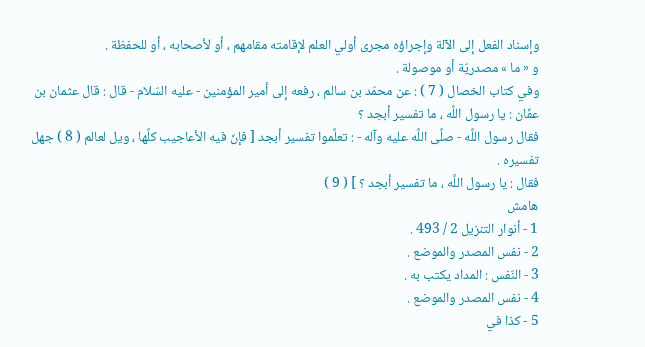وإسناد الفعل إلى الآلة وإجراؤه مجرى أولي العلم لإقامته مقامهم ، أو لأصحابه ، أو للحفظة .
و « ما » مصدريّة أو موصولة .
وفي كتاب الخصال ( 7 ) : عن محمّد بن سالم ، رفعه إلى أمير المؤمنين - عليه السّلام - قال : قال عثمان بن عفّان : يا رسول اللَّه ، ما تفسير أبجد ؟
فقال رسول اللَّه - صلَّى اللَّه عليه وآله - : تعلَّموا تفسير أبجد [ فإنّ فيه الأعاجيب كلَّها ، ويل لعالم ( 8 ) جهل تفسيره .
فقال : يا رسول اللَّه ، ما تفسير أبجد ؟ ] ( 9 )
هامش
1 - أنوار التنزيل 2 / 493 .
2 - نفس المصدر والموضع .
3 - النّفس : المداد يكتب به .
4 - نفس المصدر والموضع .
5 - كذا في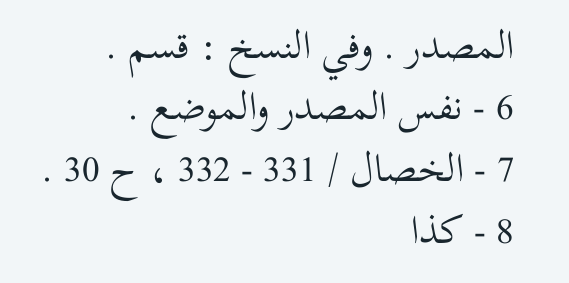المصدر . وفي النسخ : قسم .
6 - نفس المصدر والموضع .
7 - الخصال / 331 - 332 ، ح 30 .
8 - كذا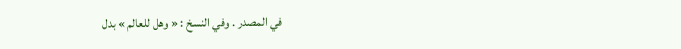في المصدر . وفي النسخ : « وهل للعالم » بدل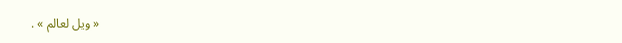« ويل لعالم » .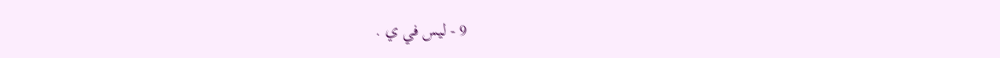9 - ليس في ي .